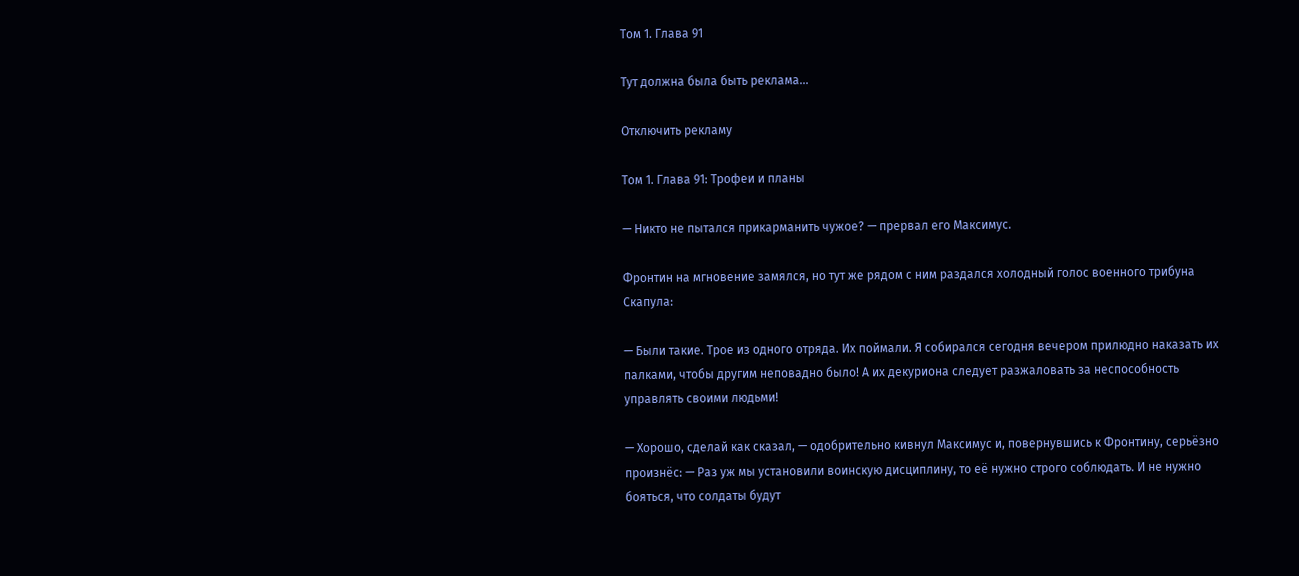Том 1. Глава 91

Тут должна была быть реклама...

Отключить рекламу

Том 1. Глава 91: Трофеи и планы

— Никто не пытался прикарманить чужое? — прервал его Максимус.

Фронтин на мгновение замялся, но тут же рядом с ним раздался холодный голос военного трибуна Скапула:

— Были такие. Трое из одного отряда. Их поймали. Я собирался сегодня вечером прилюдно наказать их палками, чтобы другим неповадно было! А их декуриона следует разжаловать за неспособность управлять своими людьми!

— Хорошо, сделай как сказал, — одобрительно кивнул Максимус и, повернувшись к Фронтину, серьёзно произнёс: — Раз уж мы установили воинскую дисциплину, то её нужно строго соблюдать. И не нужно бояться, что солдаты будут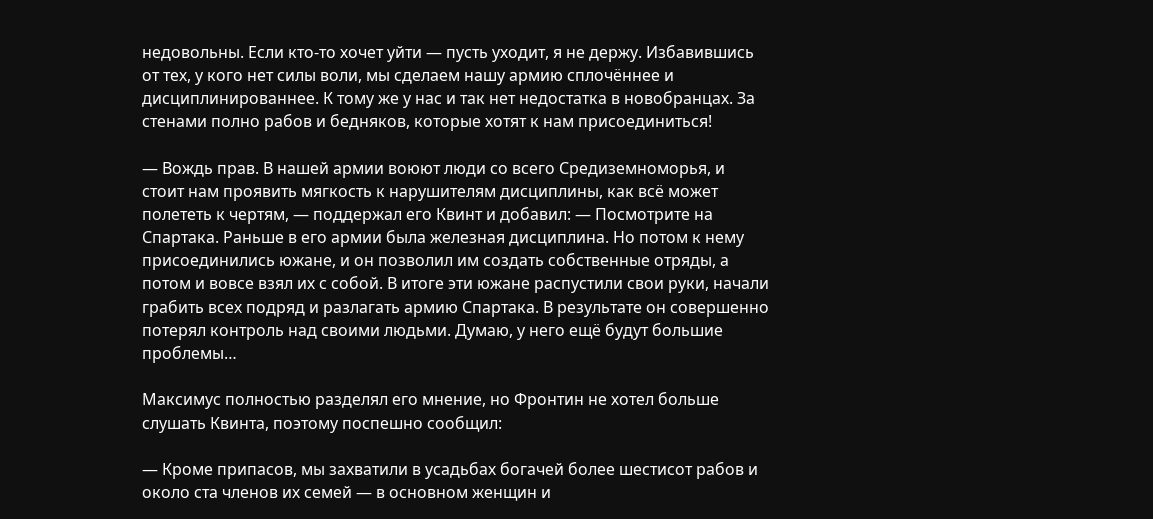недовольны. Если кто-то хочет уйти — пусть уходит, я не держу. Избавившись от тех, у кого нет силы воли, мы сделаем нашу армию сплочённее и дисциплинированнее. К тому же у нас и так нет недостатка в новобранцах. За стенами полно рабов и бедняков, которые хотят к нам присоединиться!

— Вождь прав. В нашей армии воюют люди со всего Средиземноморья, и стоит нам проявить мягкость к нарушителям дисциплины, как всё может полететь к чертям, — поддержал его Квинт и добавил: — Посмотрите на Спартака. Раньше в его армии была железная дисциплина. Но потом к нему присоединились южане, и он позволил им создать собственные отряды, а потом и вовсе взял их с собой. В итоге эти южане распустили свои руки, начали грабить всех подряд и разлагать армию Спартака. В результате он совершенно потерял контроль над своими людьми. Думаю, у него ещё будут большие проблемы…

Максимус полностью разделял его мнение, но Фронтин не хотел больше слушать Квинта, поэтому поспешно сообщил:

— Кроме припасов, мы захватили в усадьбах богачей более шестисот рабов и около ста членов их семей — в основном женщин и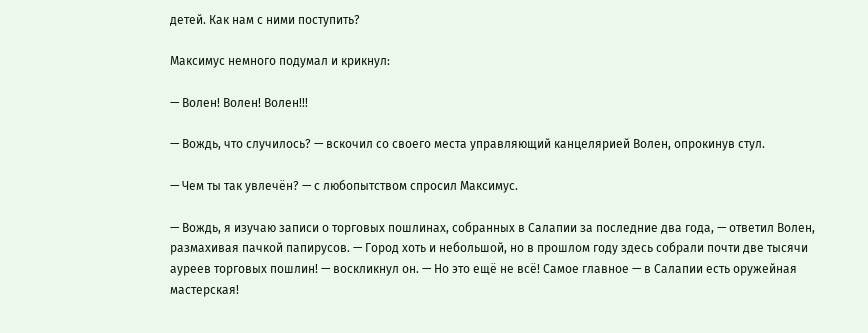детей. Как нам с ними поступить?

Максимус немного подумал и крикнул:

— Волен! Волен! Волен!!!

— Вождь, что случилось? — вскочил со своего места управляющий канцелярией Волен, опрокинув стул.

— Чем ты так увлечён? — с любопытством спросил Максимус.

— Вождь, я изучаю записи о торговых пошлинах, собранных в Салапии за последние два года, — ответил Волен, размахивая пачкой папирусов. — Город хоть и небольшой, но в прошлом году здесь собрали почти две тысячи ауреев торговых пошлин! — воскликнул он. — Но это ещё не всё! Самое главное — в Салапии есть оружейная мастерская!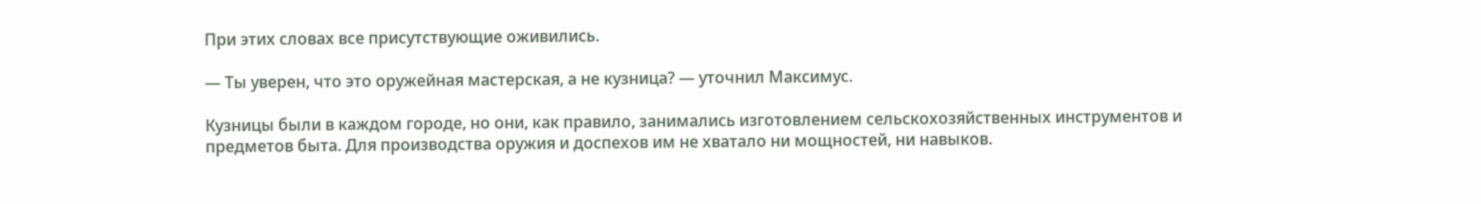При этих словах все присутствующие оживились.

— Ты уверен, что это оружейная мастерская, а не кузница? — уточнил Максимус.

Кузницы были в каждом городе, но они, как правило, занимались изготовлением сельскохозяйственных инструментов и предметов быта. Для производства оружия и доспехов им не хватало ни мощностей, ни навыков.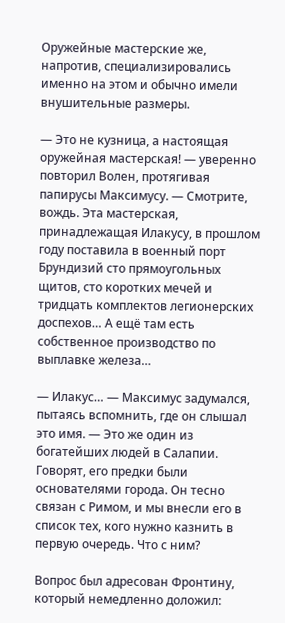Оружейные мастерские же, напротив, специализировались именно на этом и обычно имели внушительные размеры.

— Это не кузница, а настоящая оружейная мастерская! — уверенно повторил Волен, протягивая папирусы Максимусу. — Смотрите, вождь. Эта мастерская, принадлежащая Илакусу, в прошлом году поставила в военный порт Брундизий сто прямоугольных щитов, сто коротких мечей и тридцать комплектов легионерских доспехов… А ещё там есть собственное производство по выплавке железа…

— Илакус… — Максимус задумался, пытаясь вспомнить, где он слышал это имя. — Это же один из богатейших людей в Салапии. Говорят, его предки были основателями города. Он тесно связан с Римом, и мы внесли его в список тех, кого нужно казнить в первую очередь. Что с ним?

Вопрос был адресован Фронтину, который немедленно доложил: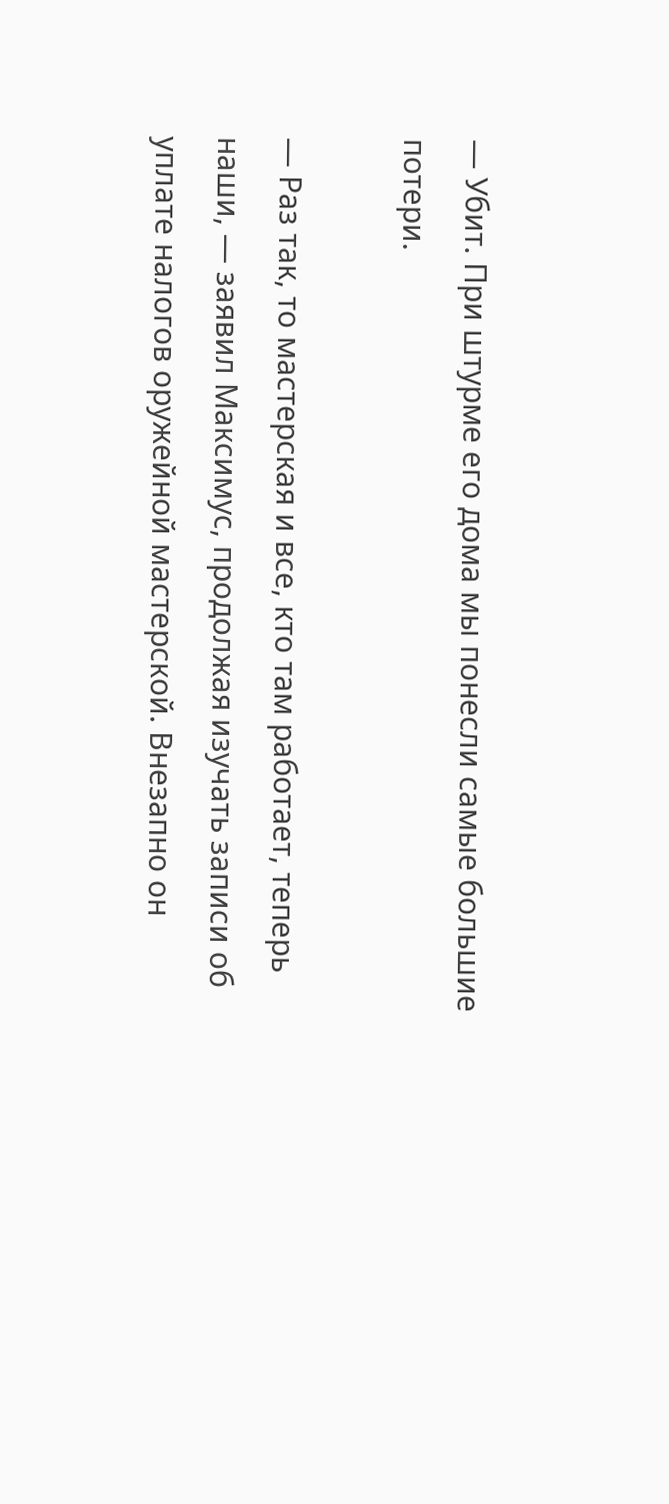— Убит. При штурме его дома мы понесли самые большие потери.

— Раз так, то мастерская и все, кто там работает, теперь наши, — заявил Максимус, продолжая изучать записи об уплате налогов оружейной мастерской. Внезапно он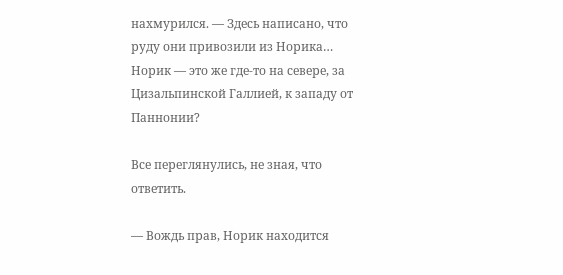нахмурился. — Здесь написано, что руду они привозили из Норика… Норик — это же где-то на севере, за Цизальпинской Галлией, к западу от Паннонии?

Все переглянулись, не зная, что ответить.

— Вождь прав, Норик находится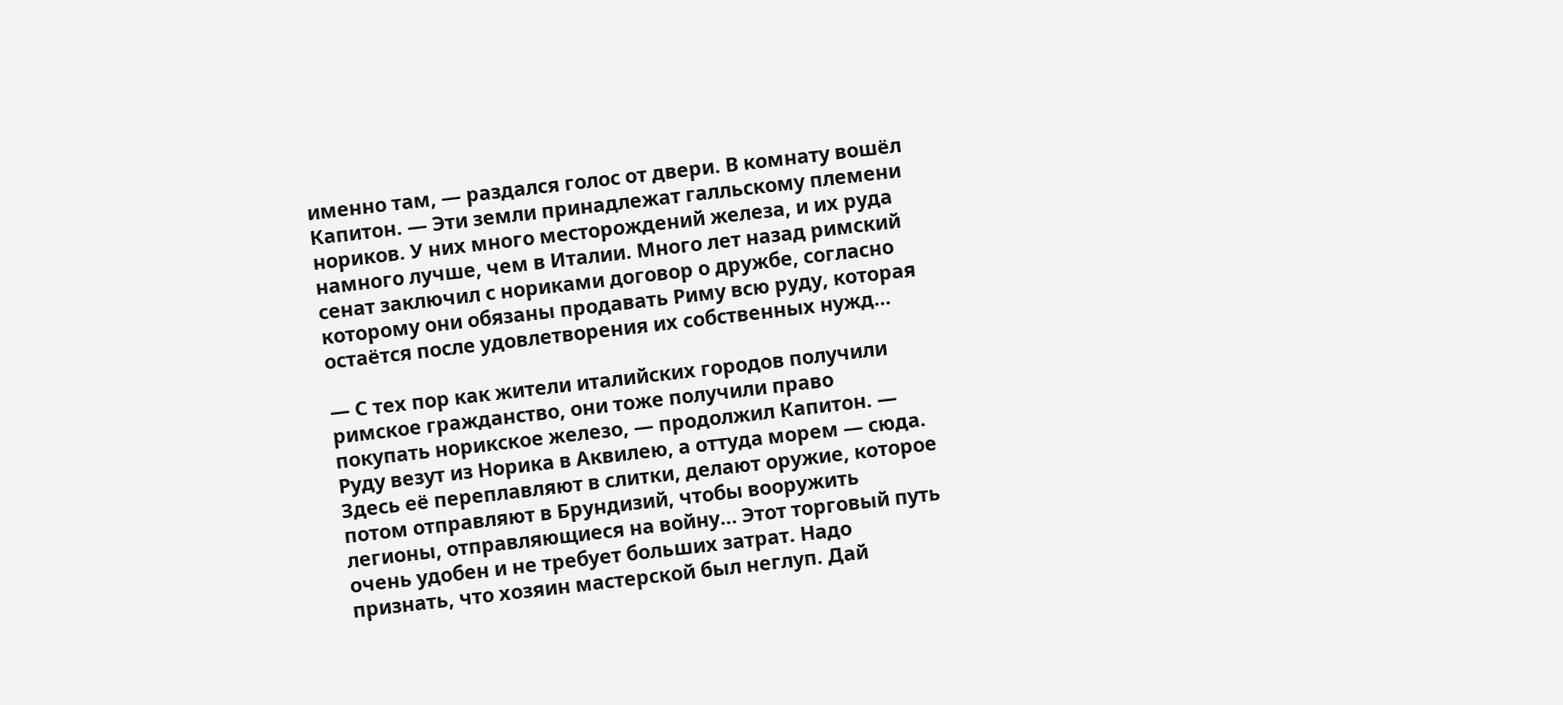именно там, — раздался голос от двери. В комнату вошёл Капитон. — Эти земли принадлежат галльскому племени нориков. У них много месторождений железа, и их руда намного лучше, чем в Италии. Много лет назад римский сенат заключил с нориками договор о дружбе, согласно которому они обязаны продавать Риму всю руду, которая остаётся после удовлетворения их собственных нужд…

— С тех пор как жители италийских городов получили римское гражданство, они тоже получили право покупать норикское железо, — продолжил Капитон. — Руду везут из Норика в Аквилею, а оттуда морем — сюда. Здесь её переплавляют в слитки, делают оружие, которое потом отправляют в Брундизий, чтобы вооружить легионы, отправляющиеся на войну… Этот торговый путь очень удобен и не требует больших затрат. Надо признать, что хозяин мастерской был неглуп. Дай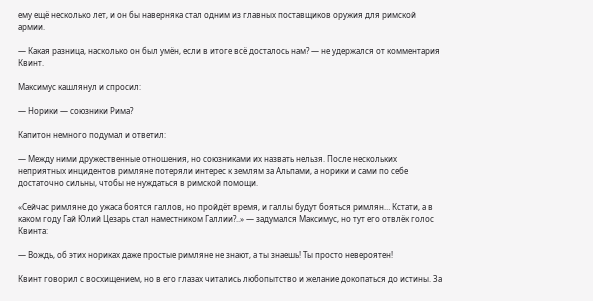ему ещё несколько лет, и он бы наверняка стал одним из главных поставщиков оружия для римской армии.

— Какая разница, насколько он был умён, если в итоге всё досталось нам? — не удержался от комментария Квинт.

Максимус кашлянул и спросил:

— Норики — союзники Рима?

Капитон немного подумал и ответил:

— Между ними дружественные отношения, но союзниками их назвать нельзя. После нескольких неприятных инцидентов римляне потеряли интерес к землям за Альпами, а норики и сами по себе достаточно сильны, чтобы не нуждаться в римской помощи.

«Сейчас римляне до ужаса боятся галлов, но пройдёт время, и галлы будут бояться римлян… Кстати, а в каком году Гай Юлий Цезарь стал наместником Галлии?..» — задумался Максимус, но тут его отвлёк голос Квинта:

— Вождь, об этих нориках даже простые римляне не знают, а ты знаешь! Ты просто невероятен!

Квинт говорил с восхищением, но в его глазах читались любопытство и желание докопаться до истины. За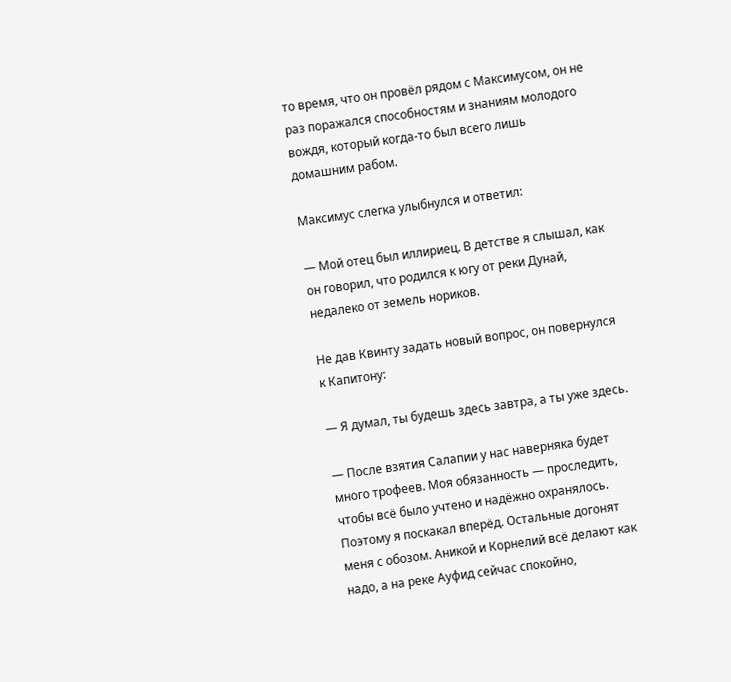то время, что он провёл рядом с Максимусом, он не раз поражался способностям и знаниям молодого вождя, который когда-то был всего лишь домашним рабом.

Максимус слегка улыбнулся и ответил:

— Мой отец был иллириец. В детстве я слышал, как он говорил, что родился к югу от реки Дунай, недалеко от земель нориков.

Не дав Квинту задать новый вопрос, он повернулся к Капитону:

— Я думал, ты будешь здесь завтра, а ты уже здесь.

— После взятия Салапии у нас наверняка будет много трофеев. Моя обязанность — проследить, чтобы всё было учтено и надёжно охранялось. Поэтому я поскакал вперёд. Остальные догонят меня с обозом. Аникой и Корнелий всё делают как надо, а на реке Ауфид сейчас спокойно,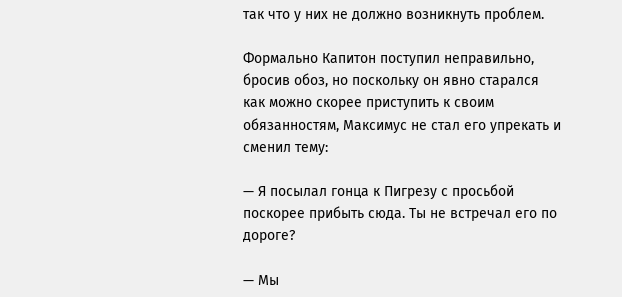так что у них не должно возникнуть проблем.

Формально Капитон поступил неправильно, бросив обоз, но поскольку он явно старался как можно скорее приступить к своим обязанностям, Максимус не стал его упрекать и сменил тему:

— Я посылал гонца к Пигрезу с просьбой поскорее прибыть сюда. Ты не встречал его по дороге?

— Мы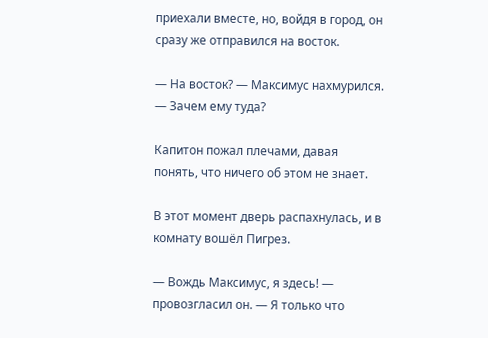приехали вместе, но, войдя в город, он сразу же отправился на восток.

— На восток? — Максимус нахмурился. — Зачем ему туда?

Капитон пожал плечами, давая понять, что ничего об этом не знает.

В этот момент дверь распахнулась, и в комнату вошёл Пигрез.

— Вождь Максимус, я здесь! — провозгласил он. — Я только что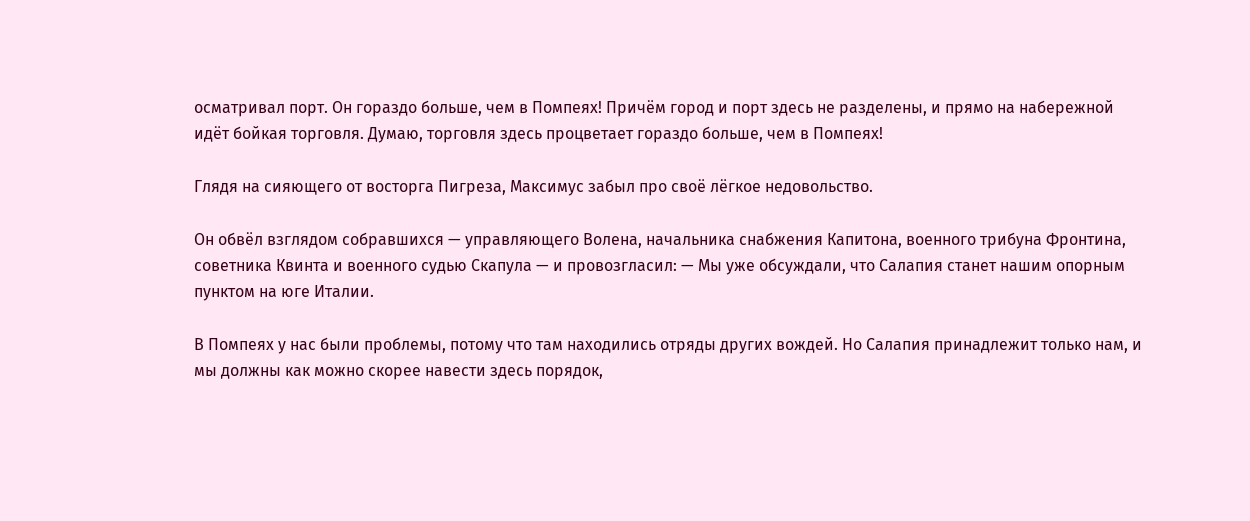осматривал порт. Он гораздо больше, чем в Помпеях! Причём город и порт здесь не разделены, и прямо на набережной идёт бойкая торговля. Думаю, торговля здесь процветает гораздо больше, чем в Помпеях!

Глядя на сияющего от восторга Пигреза, Максимус забыл про своё лёгкое недовольство.

Он обвёл взглядом собравшихся — управляющего Волена, начальника снабжения Капитона, военного трибуна Фронтина, советника Квинта и военного судью Скапула — и провозгласил: — Мы уже обсуждали, что Салапия станет нашим опорным пунктом на юге Италии.

В Помпеях у нас были проблемы, потому что там находились отряды других вождей. Но Салапия принадлежит только нам, и мы должны как можно скорее навести здесь порядок,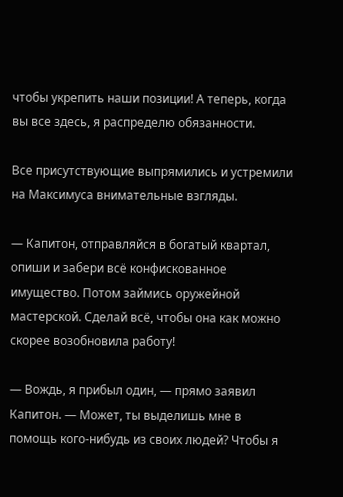чтобы укрепить наши позиции! А теперь, когда вы все здесь, я распределю обязанности.

Все присутствующие выпрямились и устремили на Максимуса внимательные взгляды.

— Капитон, отправляйся в богатый квартал, опиши и забери всё конфискованное имущество. Потом займись оружейной мастерской. Сделай всё, чтобы она как можно скорее возобновила работу!

— Вождь, я прибыл один, — прямо заявил Капитон. — Может, ты выделишь мне в помощь кого-нибудь из своих людей? Чтобы я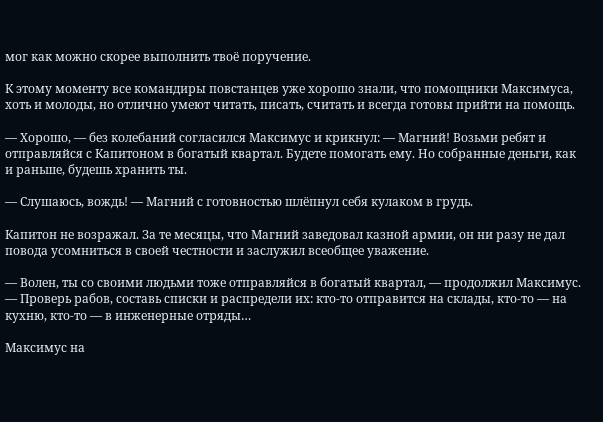мог как можно скорее выполнить твоё поручение.

К этому моменту все командиры повстанцев уже хорошо знали, что помощники Максимуса, хоть и молоды, но отлично умеют читать, писать, считать и всегда готовы прийти на помощь.

— Хорошо, — без колебаний согласился Максимус и крикнул: — Магний! Возьми ребят и отправляйся с Капитоном в богатый квартал. Будете помогать ему. Но собранные деньги, как и раньше, будешь хранить ты.

— Слушаюсь, вождь! — Магний с готовностью шлёпнул себя кулаком в грудь.

Капитон не возражал. За те месяцы, что Магний заведовал казной армии, он ни разу не дал повода усомниться в своей честности и заслужил всеобщее уважение.

— Волен, ты со своими людьми тоже отправляйся в богатый квартал, — продолжил Максимус. — Проверь рабов, составь списки и распредели их: кто-то отправится на склады, кто-то — на кухню, кто-то — в инженерные отряды…

Максимус на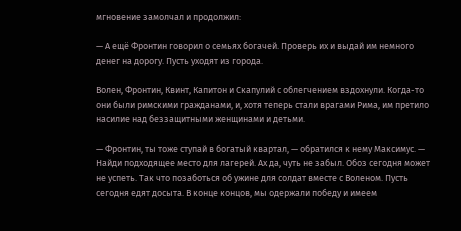мгновение замолчал и продолжил:

— А ещё Фронтин говорил о семьях богачей. Проверь их и выдай им немного денег на дорогу. Пусть уходят из города.

Волен, Фронтин, Квинт, Капитон и Скапулий с облегчением вздохнули. Когда-то они были римскими гражданами, и, хотя теперь стали врагами Рима, им претило насилие над беззащитными женщинами и детьми.

— Фронтин, ты тоже ступай в богатый квартал, — обратился к нему Максимус. — Найди подходящее место для лагерей. Ах да, чуть не забыл. Обоз сегодня может не успеть. Так что позаботься об ужине для солдат вместе с Воленом. Пусть сегодня едят досыта. В конце концов, мы одержали победу и имеем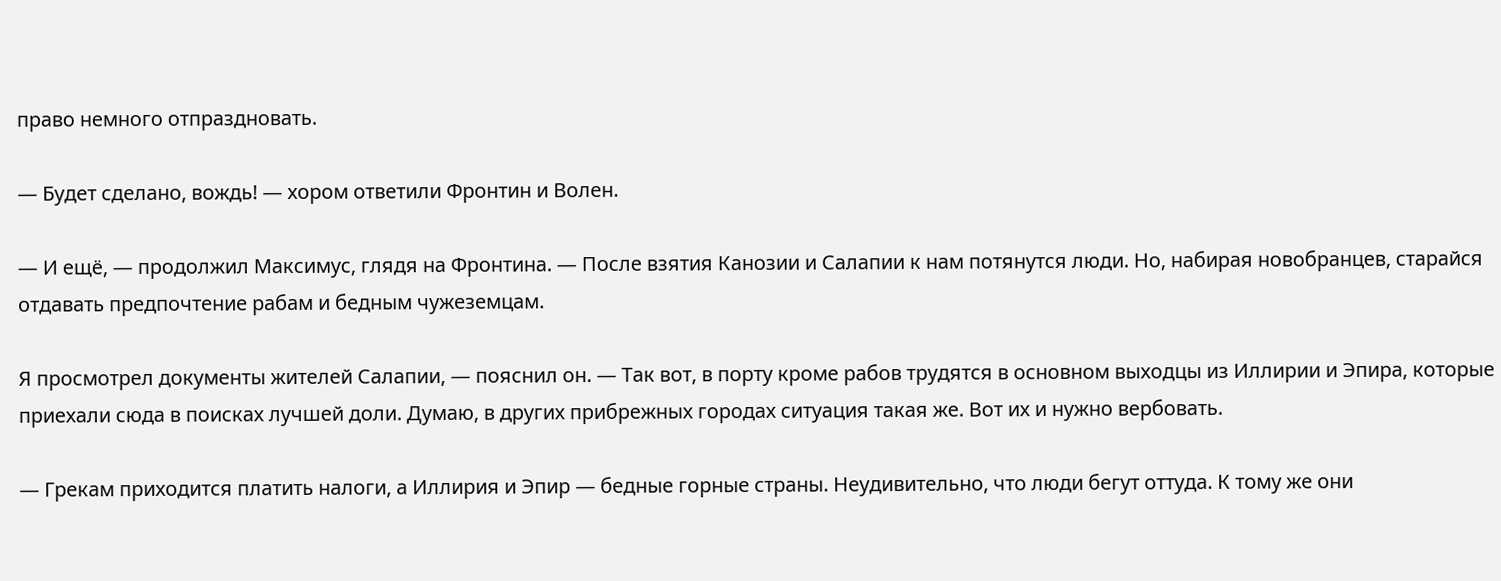право немного отпраздновать.

— Будет сделано, вождь! — хором ответили Фронтин и Волен.

— И ещё, — продолжил Максимус, глядя на Фронтина. — После взятия Канозии и Салапии к нам потянутся люди. Но, набирая новобранцев, старайся отдавать предпочтение рабам и бедным чужеземцам.

Я просмотрел документы жителей Салапии, — пояснил он. — Так вот, в порту кроме рабов трудятся в основном выходцы из Иллирии и Эпира, которые приехали сюда в поисках лучшей доли. Думаю, в других прибрежных городах ситуация такая же. Вот их и нужно вербовать.

— Грекам приходится платить налоги, а Иллирия и Эпир — бедные горные страны. Неудивительно, что люди бегут оттуда. К тому же они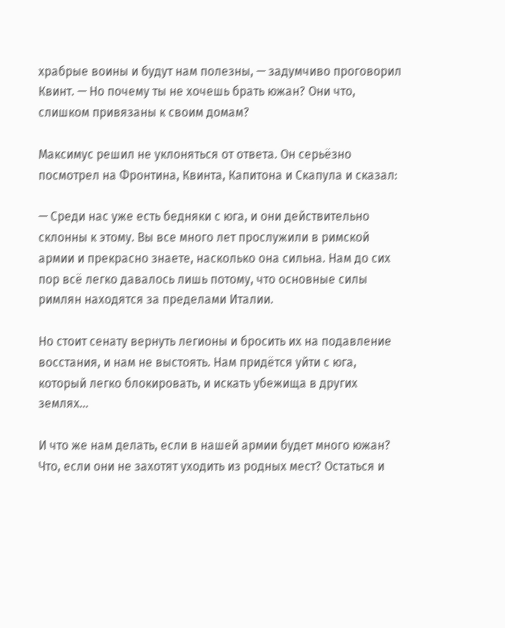храбрые воины и будут нам полезны, — задумчиво проговорил Квинт. — Но почему ты не хочешь брать южан? Они что, слишком привязаны к своим домам?

Максимус решил не уклоняться от ответа. Он серьёзно посмотрел на Фронтина, Квинта, Капитона и Скапула и сказал:

— Среди нас уже есть бедняки с юга, и они действительно склонны к этому. Вы все много лет прослужили в римской армии и прекрасно знаете, насколько она сильна. Нам до сих пор всё легко давалось лишь потому, что основные силы римлян находятся за пределами Италии.

Но стоит сенату вернуть легионы и бросить их на подавление восстания, и нам не выстоять. Нам придётся уйти с юга, который легко блокировать, и искать убежища в других землях…

И что же нам делать, если в нашей армии будет много южан? Что, если они не захотят уходить из родных мест? Остаться и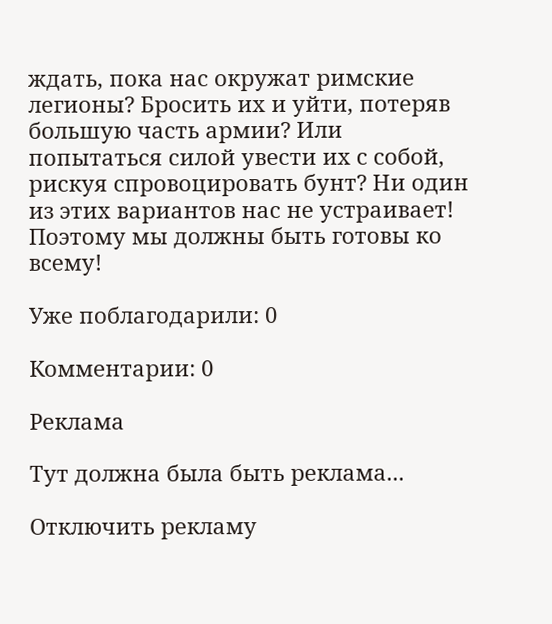ждать, пока нас окружат римские легионы? Бросить их и уйти, потеряв большую часть армии? Или попытаться силой увести их с собой, рискуя спровоцировать бунт? Ни один из этих вариантов нас не устраивает! Поэтому мы должны быть готовы ко всему!

Уже поблагодарили: 0

Комментарии: 0

Реклама

Тут должна была быть реклама...

Отключить рекламу